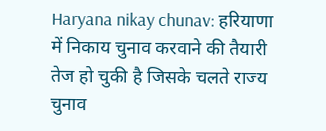Haryana nikay chunav: हरियाणा में निकाय चुनाव करवाने की तैयारी तेज हो चुकी है जिसके चलते राज्य चुनाव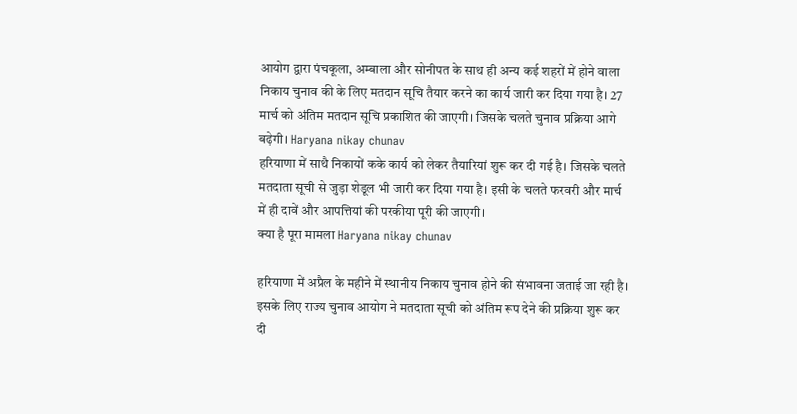आयोग द्वारा पंचकूला, अम्बाला और सोनीपत के साथ ही अन्य कई शहरों में होने वाला निकाय चुनाव की के लिए मतदान सूचि तैयार करने का कार्य जारी कर दिया गया है। 27 मार्च को अंतिम मतदान सूचि प्रकाशित की जाएगी। जिसके चलते चुनाव प्रक्रिया आगे बढ़ेगी। Haryana nikay chunav
हरियाणा में साथै निकायों कके कार्य को लेकर तैयारियां शुरू कर दी गई है। जिसके चलते मतदाता सूची से जुड़ा शेडूल भी जारी कर दिया गया है। इसी के चलते फरवरी और मार्च में ही दावें और आपत्तियां की परकीया पूरी की जाएगी।
क्या है पूरा मामला Haryana nikay chunav

हरियाणा में अप्रैल के महीने में स्थानीय निकाय चुनाव होने की संभावना जताई जा रही है। इसके लिए राज्य चुनाव आयोग ने मतदाता सूची को अंतिम रूप देने की प्रक्रिया शुरू कर दी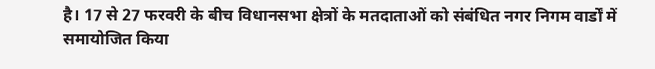है। 17 से 27 फरवरी के बीच विधानसभा क्षेत्रों के मतदाताओं को संबंधित नगर निगम वार्डों में समायोजित किया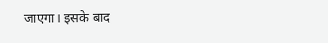जाएगा। इसके बाद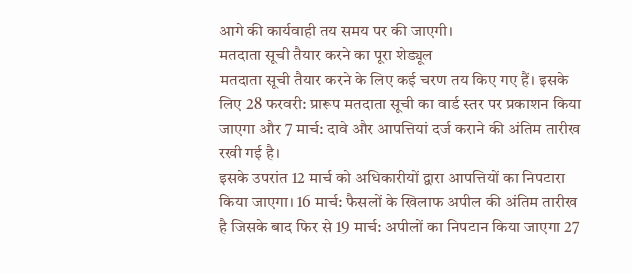आगे की कार्यवाही तय समय पर की जाएगी।
मतदाता सूची तैयार करने का पूरा शेड्यूल
मतदाता सूची तैयार करने के लिए कई चरण तय किए गए हैं। इसके लिए 28 फरवरी: प्रारूप मतदाता सूची का वार्ड स्तर पर प्रकाशन किया जाएगा और 7 मार्च: दावे और आपत्तियां दर्ज कराने की अंतिम तारीख रखी गई है।
इसके उपरांत 12 मार्च को अधिकारीयों द्वारा आपत्तियों का निपटारा किया जाएगा। 16 मार्च: फैसलों के खिलाफ अपील की अंतिम तारीख है जिसके बाद फिर से 19 मार्च: अपीलों का निपटान किया जाएगा 27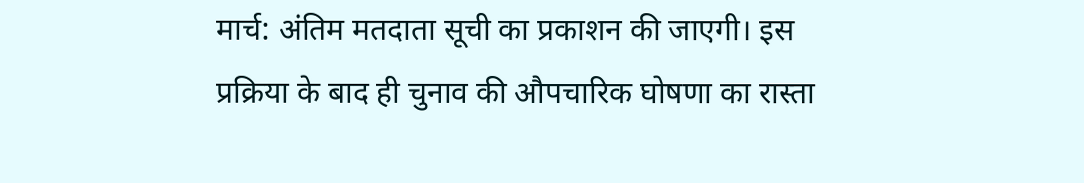मार्च: अंतिम मतदाता सूची का प्रकाशन की जाएगी। इस प्रक्रिया के बाद ही चुनाव की औपचारिक घोषणा का रास्ता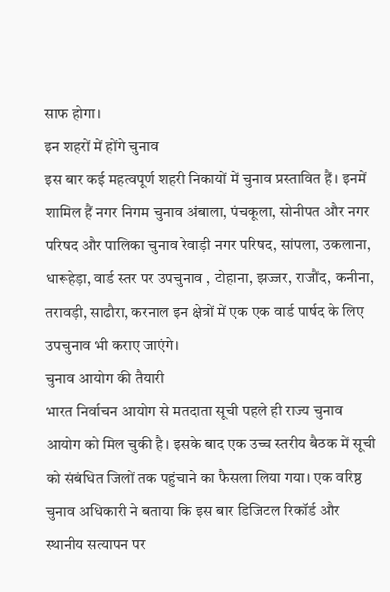साफ होगा।
इन शहरों में होंगे चुनाव
इस बार कई महत्वपूर्ण शहरी निकायों में चुनाव प्रस्तावित हैं। इनमें शामिल हैं नगर निगम चुनाव अंबाला, पंचकूला, सोनीपत और नगर परिषद और पालिका चुनाव रेवाड़ी नगर परिषद, सांपला, उकलाना, धारूहेड़ा, वार्ड स्तर पर उपचुनाव , टोहाना, झज्जर, राजौंद, कनीना, तरावड़ी, साढौरा, करनाल इन क्षेत्रों में एक एक वार्ड पार्षद के लिए उपचुनाव भी कराए जाएंगे।
चुनाव आयोग की तैयारी
भारत निर्वाचन आयोग से मतदाता सूची पहले ही राज्य चुनाव आयोग को मिल चुकी है। इसके बाद एक उच्च स्तरीय बैठक में सूची को संबंधित जिलों तक पहुंचाने का फैसला लिया गया। एक वरिष्ठ चुनाव अधिकारी ने बताया कि इस बार डिजिटल रिकॉर्ड और स्थानीय सत्यापन पर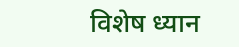विशेष ध्यान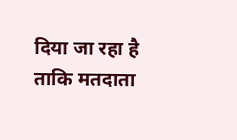दिया जा रहा है ताकि मतदाता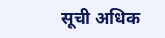सूची अधिक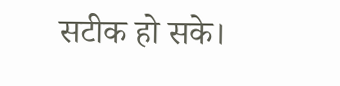सटीक हो सके।